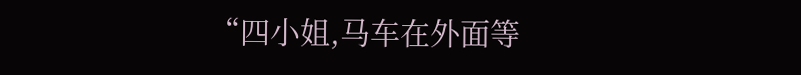“四小姐,马车在外面等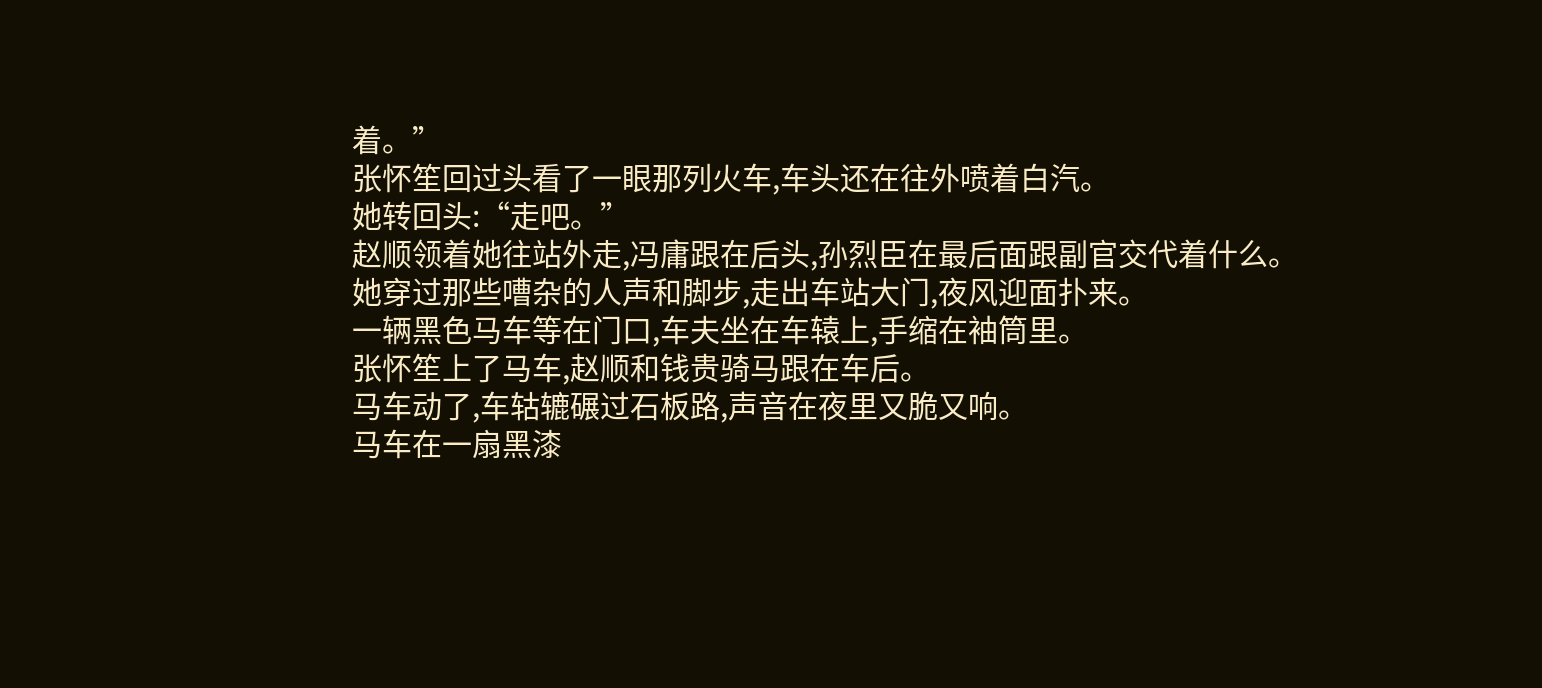着。”
张怀笙回过头看了一眼那列火车,车头还在往外喷着白汽。
她转回头:“走吧。”
赵顺领着她往站外走,冯庸跟在后头,孙烈臣在最后面跟副官交代着什么。
她穿过那些嘈杂的人声和脚步,走出车站大门,夜风迎面扑来。
一辆黑色马车等在门口,车夫坐在车辕上,手缩在袖筒里。
张怀笙上了马车,赵顺和钱贵骑马跟在车后。
马车动了,车轱辘碾过石板路,声音在夜里又脆又响。
马车在一扇黑漆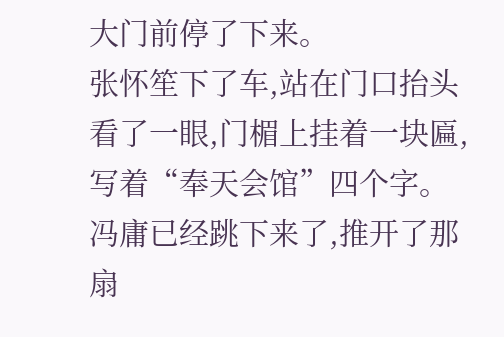大门前停了下来。
张怀笙下了车,站在门口抬头看了一眼,门楣上挂着一块匾,写着“奉天会馆”四个字。
冯庸已经跳下来了,推开了那扇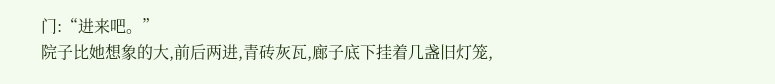门:“进来吧。”
院子比她想象的大,前后两进,青砖灰瓦,廊子底下挂着几盏旧灯笼,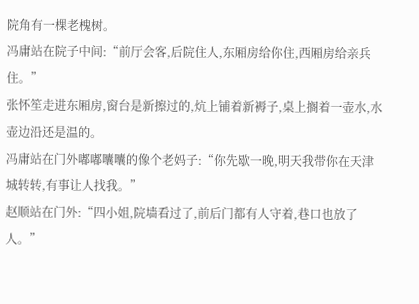院角有一棵老槐树。
冯庸站在院子中间:“前厅会客,后院住人,东厢房给你住,西厢房给亲兵住。”
张怀笙走进东厢房,窗台是新擦过的,炕上铺着新褥子,桌上搁着一壶水,水壶边沿还是温的。
冯庸站在门外嘟嘟囔囔的像个老妈子:“你先歇一晚,明天我带你在天津城转转,有事让人找我。”
赵顺站在门外:“四小姐,院墙看过了,前后门都有人守着,巷口也放了人。”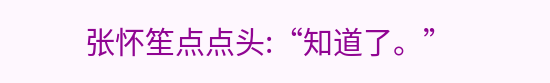张怀笙点点头:“知道了。”